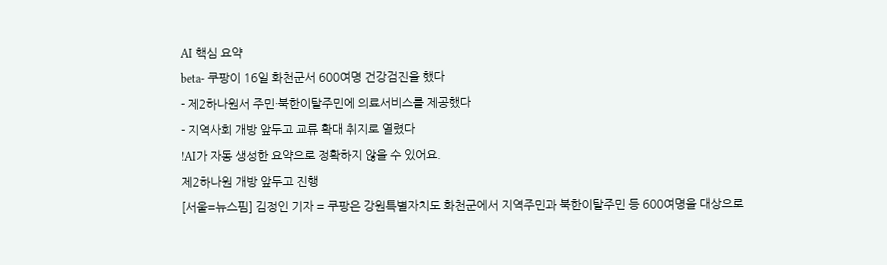AI 핵심 요약
beta- 쿠팡이 16일 화천군서 600여명 건강검진을 했다
- 제2하나원서 주민·북한이탈주민에 의료서비스를 제공했다
- 지역사회 개방 앞두고 교류 확대 취지로 열렸다
!AI가 자동 생성한 요약으로 정확하지 않을 수 있어요.
제2하나원 개방 앞두고 진행
[서울=뉴스핌] 김정인 기자 = 쿠팡은 강원특별자치도 화천군에서 지역주민과 북한이탈주민 등 600여명을 대상으로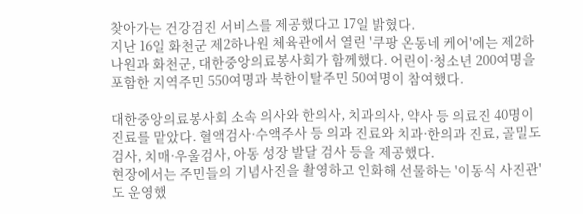찾아가는 건강검진 서비스를 제공했다고 17일 밝혔다.
지난 16일 화천군 제2하나원 체육관에서 열린 '쿠팡 온동네 케어'에는 제2하나원과 화천군, 대한중앙의료봉사회가 함께했다. 어린이·청소년 200여명을 포함한 지역주민 550여명과 북한이탈주민 50여명이 참여했다.

대한중앙의료봉사회 소속 의사와 한의사, 치과의사, 약사 등 의료진 40명이 진료를 맡았다. 혈액검사·수액주사 등 의과 진료와 치과·한의과 진료, 골밀도 검사, 치매·우울검사, 아동 성장 발달 검사 등을 제공했다.
현장에서는 주민들의 기념사진을 촬영하고 인화해 선물하는 '이동식 사진관'도 운영했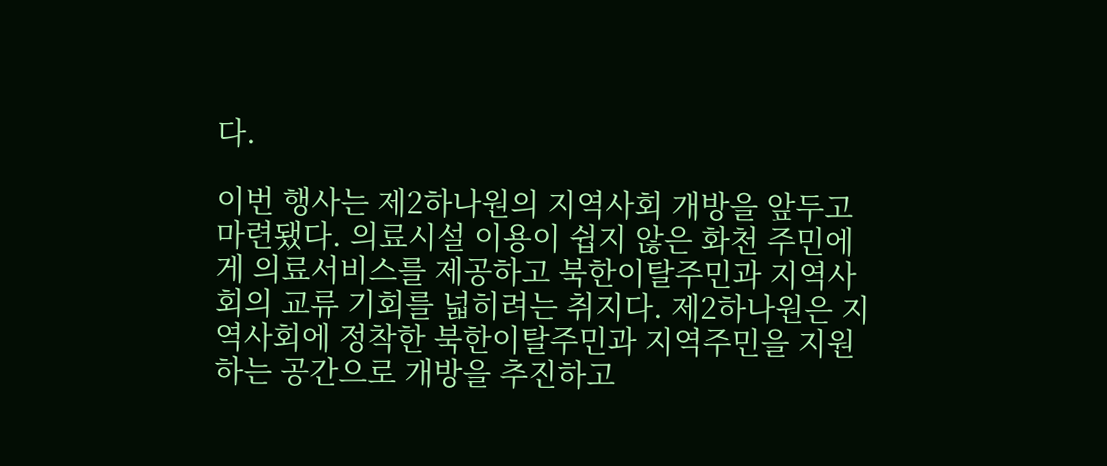다.

이번 행사는 제2하나원의 지역사회 개방을 앞두고 마련됐다. 의료시설 이용이 쉽지 않은 화천 주민에게 의료서비스를 제공하고 북한이탈주민과 지역사회의 교류 기회를 넓히려는 취지다. 제2하나원은 지역사회에 정착한 북한이탈주민과 지역주민을 지원하는 공간으로 개방을 추진하고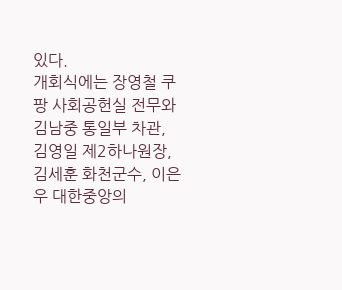있다.
개회식에는 장영철 쿠팡 사회공헌실 전무와 김남중 통일부 차관, 김영일 제2하나원장, 김세훈 화천군수, 이은우 대한중앙의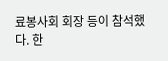료봉사회 회장 등이 참석했다. 한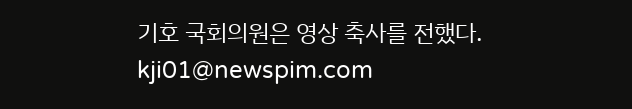기호 국회의원은 영상 축사를 전했다.
kji01@newspim.com